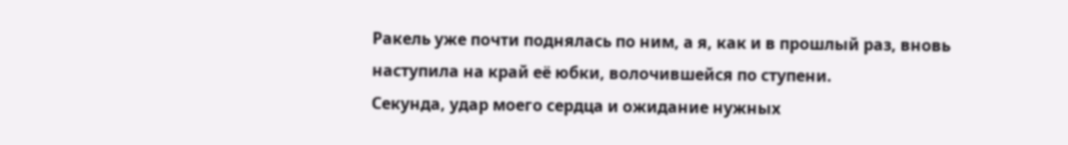Ракель уже почти поднялась по ним, а я, как и в прошлый раз, вновь наступила на край её юбки, волочившейся по ступени.
Секунда, удар моего сердца и ожидание нужных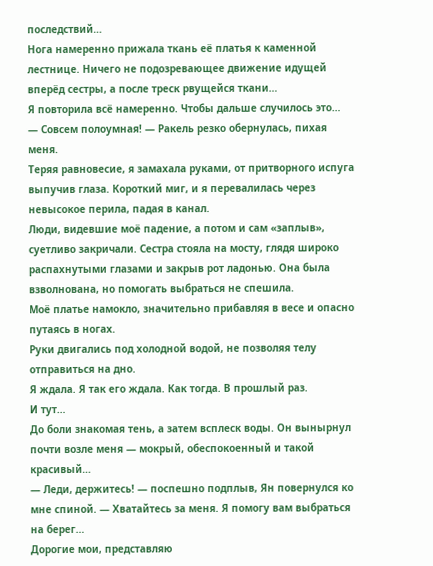последствий…
Нога намеренно прижала ткань её платья к каменной лестнице. Ничего не подозревающее движение идущей вперёд сестры, а после треск рвущейся ткани…
Я повторила всё намеренно. Чтобы дальше случилось это…
— Совсем полоумная! — Ракель резко обернулась, пихая меня.
Теряя равновесие, я замахала руками, от притворного испуга выпучив глаза. Короткий миг, и я перевалилась через невысокое перила, падая в канал.
Люди, видевшие моё падение, а потом и сам «заплыв», суетливо закричали. Сестра стояла на мосту, глядя широко распахнутыми глазами и закрыв рот ладонью. Она была взволнована, но помогать выбраться не спешила.
Моё платье намокло, значительно прибавляя в весе и опасно путаясь в ногах.
Руки двигались под холодной водой, не позволяя телу отправиться на дно.
Я ждала. Я так его ждала. Как тогда. В прошлый раз.
И тут…
До боли знакомая тень, а затем всплеск воды. Он вынырнул почти возле меня — мокрый, обеспокоенный и такой красивый…
— Леди, держитесь! — поспешно подплыв, Ян повернулся ко мне спиной. — Хватайтесь за меня. Я помогу вам выбраться на берег…
Дорогие мои, представляю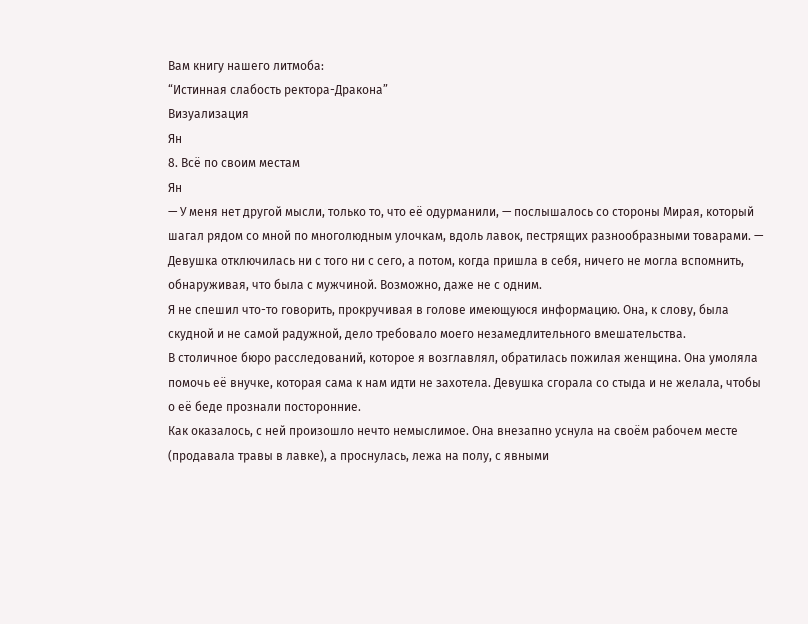Вам книгу нашего литмоба:
“Истинная слабость ректора-Дракона”
Визуализация
Ян
8. Всё по своим местам
Ян
— У меня нет другой мысли, только то, что её одурманили, — послышалось со стороны Мирая, который шагал рядом со мной по многолюдным улочкам, вдоль лавок, пестрящих разнообразными товарами. — Девушка отключилась ни с того ни с сего, а потом, когда пришла в себя, ничего не могла вспомнить, обнаруживая, что была с мужчиной. Возможно, даже не с одним.
Я не спешил что-то говорить, прокручивая в голове имеющуюся информацию. Она, к слову, была скудной и не самой радужной, дело требовало моего незамедлительного вмешательства.
В столичное бюро расследований, которое я возглавлял, обратилась пожилая женщина. Она умоляла помочь её внучке, которая сама к нам идти не захотела. Девушка сгорала со стыда и не желала, чтобы о её беде прознали посторонние.
Как оказалось, с ней произошло нечто немыслимое. Она внезапно уснула на своём рабочем месте (продавала травы в лавке), а проснулась, лежа на полу, с явными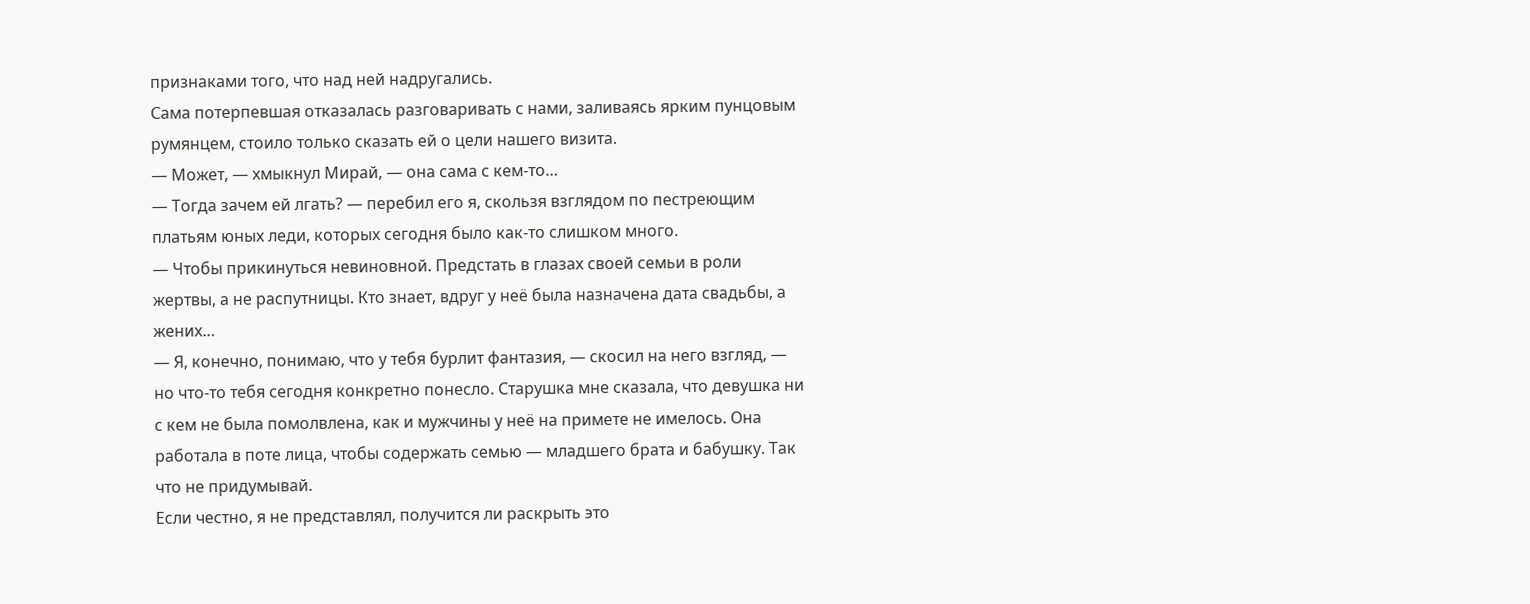признаками того, что над ней надругались.
Сама потерпевшая отказалась разговаривать с нами, заливаясь ярким пунцовым румянцем, стоило только сказать ей о цели нашего визита.
— Может, — хмыкнул Мирай, — она сама с кем-то…
— Тогда зачем ей лгать? — перебил его я, скользя взглядом по пестреющим платьям юных леди, которых сегодня было как-то слишком много.
— Чтобы прикинуться невиновной. Предстать в глазах своей семьи в роли жертвы, а не распутницы. Кто знает, вдруг у неё была назначена дата свадьбы, а жених…
— Я, конечно, понимаю, что у тебя бурлит фантазия, — скосил на него взгляд, — но что-то тебя сегодня конкретно понесло. Старушка мне сказала, что девушка ни с кем не была помолвлена, как и мужчины у неё на примете не имелось. Она работала в поте лица, чтобы содержать семью — младшего брата и бабушку. Так что не придумывай.
Если честно, я не представлял, получится ли раскрыть это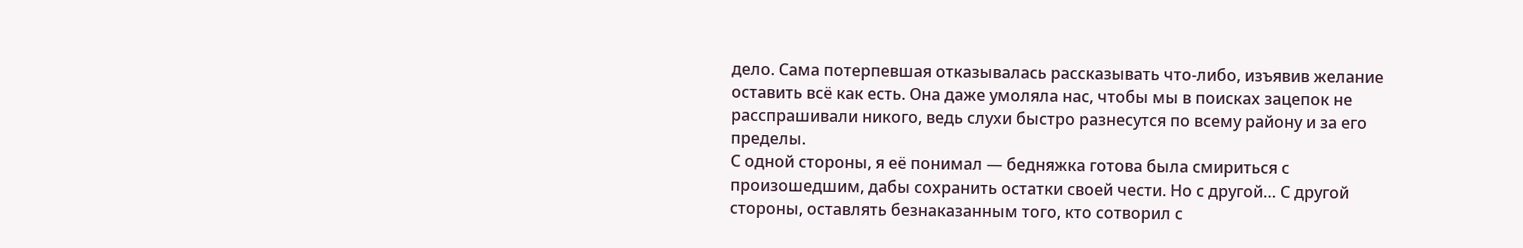дело. Сама потерпевшая отказывалась рассказывать что-либо, изъявив желание оставить всё как есть. Она даже умоляла нас, чтобы мы в поисках зацепок не расспрашивали никого, ведь слухи быстро разнесутся по всему району и за его пределы.
С одной стороны, я её понимал — бедняжка готова была смириться с произошедшим, дабы сохранить остатки своей чести. Но с другой… С другой стороны, оставлять безнаказанным того, кто сотворил с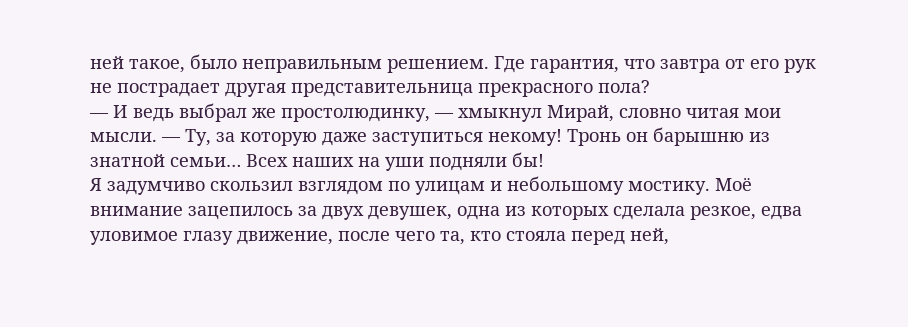ней такое, было неправильным решением. Где гарантия, что завтра от его рук не пострадает другая представительница прекрасного пола?
— И ведь выбрал же простолюдинку, — хмыкнул Мирай, словно читая мои мысли. — Ту, за которую даже заступиться некому! Тронь он барышню из знатной семьи… Всех наших на уши подняли бы!
Я задумчиво скользил взглядом по улицам и небольшому мостику. Моё внимание зацепилось за двух девушек, одна из которых сделала резкое, едва уловимое глазу движение, после чего та, кто стояла перед ней,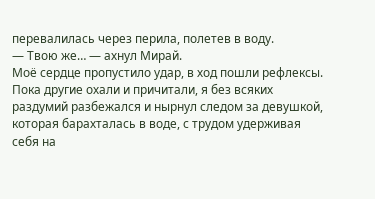перевалилась через перила, полетев в воду.
— Твою же… — ахнул Мирай.
Моё сердце пропустило удар, в ход пошли рефлексы. Пока другие охали и причитали, я без всяких раздумий разбежался и нырнул следом за девушкой, которая барахталась в воде, с трудом удерживая себя на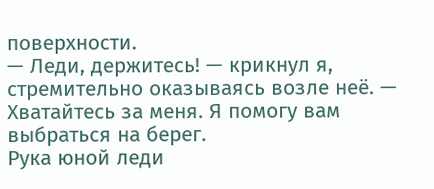поверхности.
— Леди, держитесь! — крикнул я, стремительно оказываясь возле неё. — Хватайтесь за меня. Я помогу вам выбраться на берег.
Рука юной леди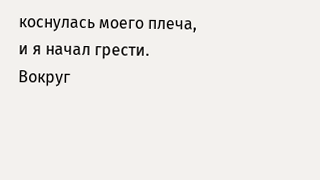коснулась моего плеча, и я начал грести.
Вокруг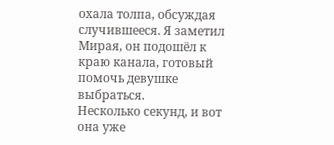охала толпа, обсуждая случившееся. Я заметил Мирая, он подошёл к краю канала, готовый помочь девушке выбраться.
Несколько секунд, и вот она уже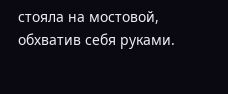стояла на мостовой, обхватив себя руками.